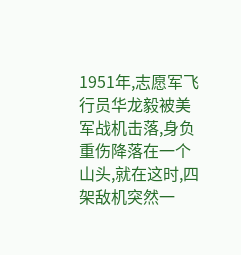1951年,志愿军飞行员华龙毅被美军战机击落,身负重伤降落在一个山头,就在这时,四架敌机突然一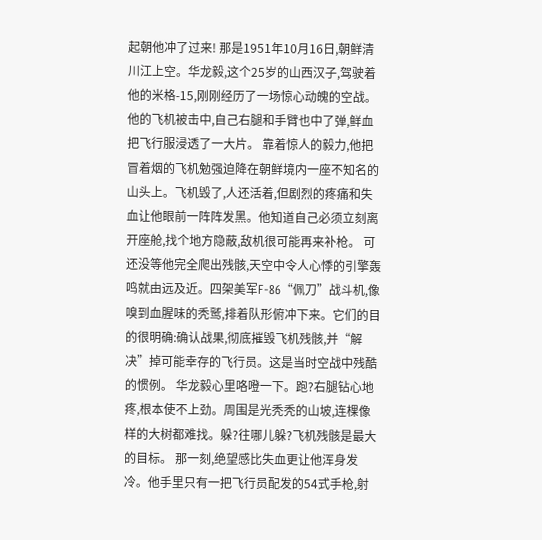起朝他冲了过来! 那是1951年10月16日,朝鲜清川江上空。华龙毅,这个25岁的山西汉子,驾驶着他的米格-15,刚刚经历了一场惊心动魄的空战。他的飞机被击中,自己右腿和手臂也中了弹,鲜血把飞行服浸透了一大片。 靠着惊人的毅力,他把冒着烟的飞机勉强迫降在朝鲜境内一座不知名的山头上。飞机毁了,人还活着,但剧烈的疼痛和失血让他眼前一阵阵发黑。他知道自己必须立刻离开座舱,找个地方隐蔽,敌机很可能再来补枪。 可还没等他完全爬出残骸,天空中令人心悸的引擎轰鸣就由远及近。四架美军F-86“佩刀”战斗机,像嗅到血腥味的秃鹫,排着队形俯冲下来。它们的目的很明确:确认战果,彻底摧毁飞机残骸,并“解决”掉可能幸存的飞行员。这是当时空战中残酷的惯例。 华龙毅心里咯噔一下。跑?右腿钻心地疼,根本使不上劲。周围是光秃秃的山坡,连棵像样的大树都难找。躲?往哪儿躲?飞机残骸是最大的目标。 那一刻,绝望感比失血更让他浑身发冷。他手里只有一把飞行员配发的54式手枪,射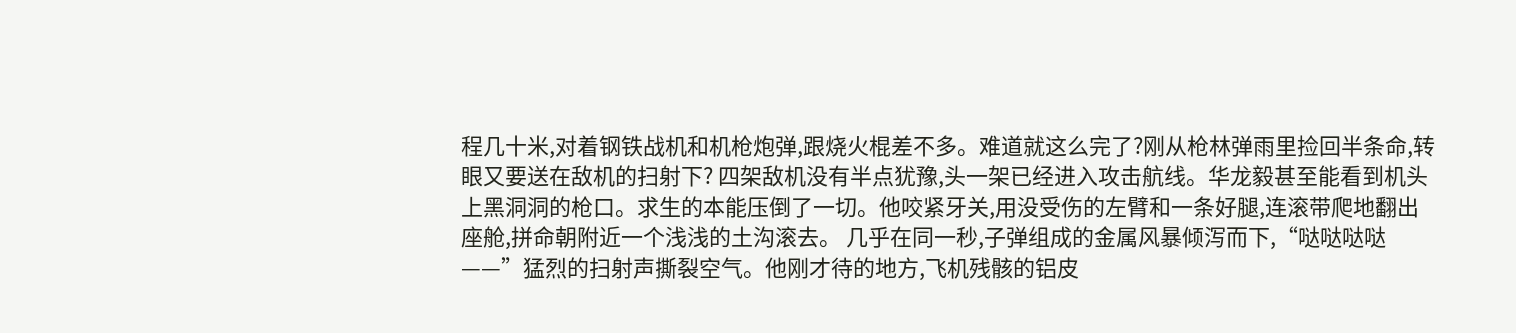程几十米,对着钢铁战机和机枪炮弹,跟烧火棍差不多。难道就这么完了?刚从枪林弹雨里捡回半条命,转眼又要送在敌机的扫射下? 四架敌机没有半点犹豫,头一架已经进入攻击航线。华龙毅甚至能看到机头上黑洞洞的枪口。求生的本能压倒了一切。他咬紧牙关,用没受伤的左臂和一条好腿,连滚带爬地翻出座舱,拼命朝附近一个浅浅的土沟滚去。 几乎在同一秒,子弹组成的金属风暴倾泻而下,“哒哒哒哒——”猛烈的扫射声撕裂空气。他刚才待的地方,飞机残骸的铝皮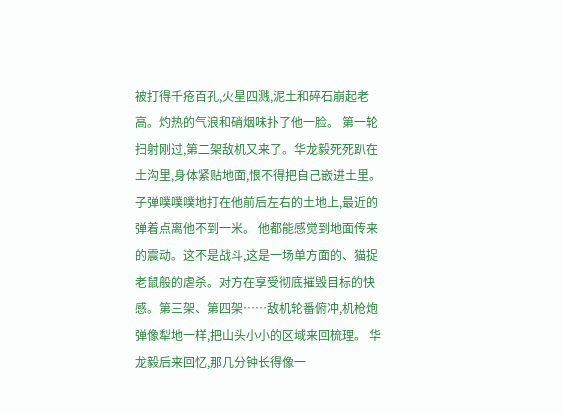被打得千疮百孔,火星四溅,泥土和碎石崩起老高。灼热的气浪和硝烟味扑了他一脸。 第一轮扫射刚过,第二架敌机又来了。华龙毅死死趴在土沟里,身体紧贴地面,恨不得把自己嵌进土里。子弹噗噗噗地打在他前后左右的土地上,最近的弹着点离他不到一米。 他都能感觉到地面传来的震动。这不是战斗,这是一场单方面的、猫捉老鼠般的虐杀。对方在享受彻底摧毁目标的快感。第三架、第四架……敌机轮番俯冲,机枪炮弹像犁地一样,把山头小小的区域来回梳理。 华龙毅后来回忆,那几分钟长得像一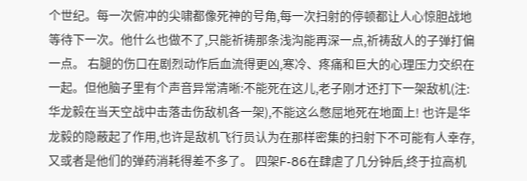个世纪。每一次俯冲的尖啸都像死神的号角,每一次扫射的停顿都让人心惊胆战地等待下一次。他什么也做不了,只能祈祷那条浅沟能再深一点,祈祷敌人的子弹打偏一点。 右腿的伤口在剧烈动作后血流得更凶,寒冷、疼痛和巨大的心理压力交织在一起。但他脑子里有个声音异常清晰:不能死在这儿,老子刚才还打下一架敌机(注:华龙毅在当天空战中击落击伤敌机各一架),不能这么憋屈地死在地面上! 也许是华龙毅的隐蔽起了作用,也许是敌机飞行员认为在那样密集的扫射下不可能有人幸存,又或者是他们的弹药消耗得差不多了。 四架F-86在肆虐了几分钟后,终于拉高机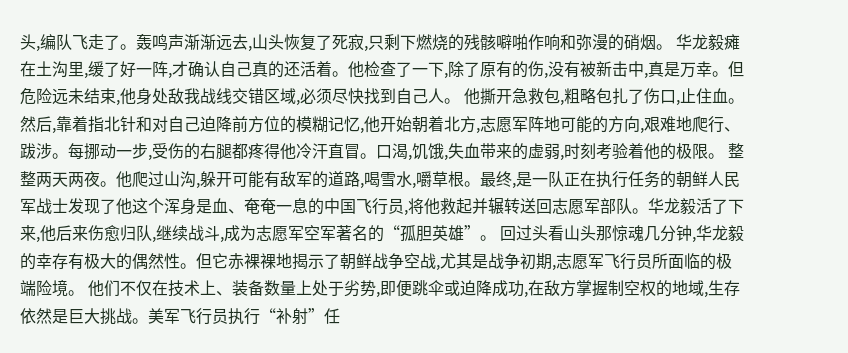头,编队飞走了。轰鸣声渐渐远去,山头恢复了死寂,只剩下燃烧的残骸噼啪作响和弥漫的硝烟。 华龙毅瘫在土沟里,缓了好一阵,才确认自己真的还活着。他检查了一下,除了原有的伤,没有被新击中,真是万幸。但危险远未结束,他身处敌我战线交错区域,必须尽快找到自己人。 他撕开急救包,粗略包扎了伤口,止住血。然后,靠着指北针和对自己迫降前方位的模糊记忆,他开始朝着北方,志愿军阵地可能的方向,艰难地爬行、跋涉。每挪动一步,受伤的右腿都疼得他冷汗直冒。口渴,饥饿,失血带来的虚弱,时刻考验着他的极限。 整整两天两夜。他爬过山沟,躲开可能有敌军的道路,喝雪水,嚼草根。最终,是一队正在执行任务的朝鲜人民军战士发现了他这个浑身是血、奄奄一息的中国飞行员,将他救起并辗转送回志愿军部队。华龙毅活了下来,他后来伤愈归队,继续战斗,成为志愿军空军著名的“孤胆英雄”。 回过头看山头那惊魂几分钟,华龙毅的幸存有极大的偶然性。但它赤裸裸地揭示了朝鲜战争空战,尤其是战争初期,志愿军飞行员所面临的极端险境。 他们不仅在技术上、装备数量上处于劣势,即便跳伞或迫降成功,在敌方掌握制空权的地域,生存依然是巨大挑战。美军飞行员执行“补射”任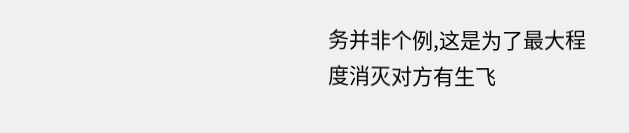务并非个例,这是为了最大程度消灭对方有生飞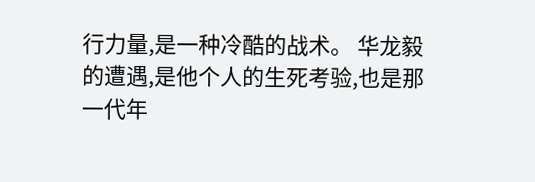行力量,是一种冷酷的战术。 华龙毅的遭遇,是他个人的生死考验,也是那一代年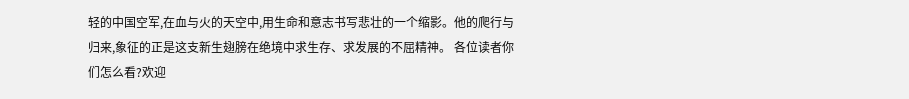轻的中国空军,在血与火的天空中,用生命和意志书写悲壮的一个缩影。他的爬行与归来,象征的正是这支新生翅膀在绝境中求生存、求发展的不屈精神。 各位读者你们怎么看?欢迎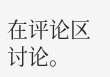在评论区讨论。